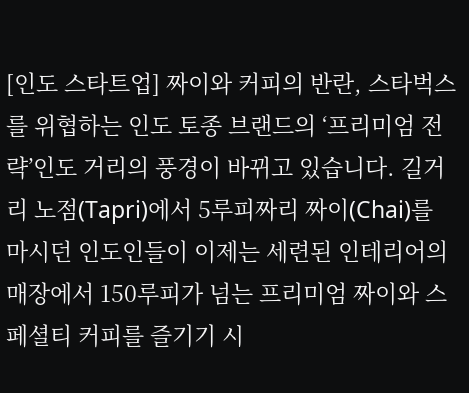[인도 스타트업] 짜이와 커피의 반란, 스타벅스를 위협하는 인도 토종 브랜드의 ‘프리미엄 전략’인도 거리의 풍경이 바뀌고 있습니다. 길거리 노점(Tapri)에서 5루피짜리 짜이(Chai)를 마시던 인도인들이 이제는 세련된 인테리어의 매장에서 150루피가 넘는 프리미엄 짜이와 스페셜티 커피를 즐기기 시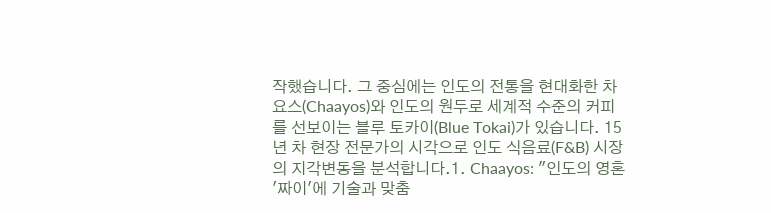작했습니다. 그 중심에는 인도의 전통을 현대화한 차요스(Chaayos)와 인도의 원두로 세계적 수준의 커피를 선보이는 블루 토카이(Blue Tokai)가 있습니다. 15년 차 현장 전문가의 시각으로 인도 식음료(F&B) 시장의 지각변동을 분석합니다.1. Chaayos: "인도의 영혼 '짜이'에 기술과 맞춤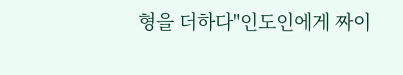형을 더하다"인도인에게 짜이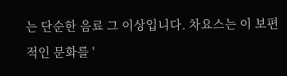는 단순한 음료 그 이상입니다. 차요스는 이 보편적인 문화를 '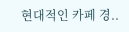현대적인 카페 경..